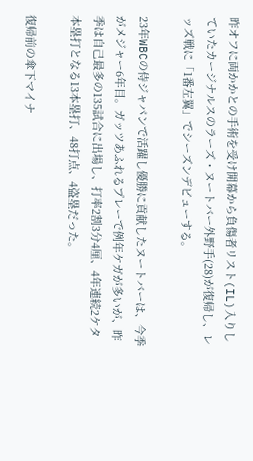昨オフに両かかとの手術を受け開幕から負傷者リスト(IL)入りしていたカージナルスのラーズ・ヌートバー外野手(28)が復帰し、レッズ戦に「1番左翼」でシーズンデビューする。

23年WBCの侍ジャパンで活躍し優勝に貢献したヌートバーは、今季がメジャー6年目。ガッツあふれるプレーで例年ケガが多いが、昨季は自己最多の135試合に出場し、打率2割3分4厘、4年連続2ケタ本塁打となる13本塁打、48打点、4盗塁だった。

復帰前の傘下マイナ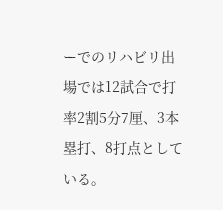ーでのリハビリ出場では12試合で打率2割5分7厘、3本塁打、8打点としている。